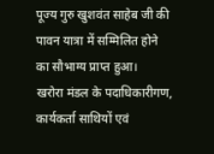पूज्य गुरु खुशवंत साहेब जी की पावन यात्रा में सम्मिलित होने का सौभाग्य प्राप्त हुआ।
खरोरा मंडल के पदाधिकारीगण, कार्यकर्ता साथियों एवं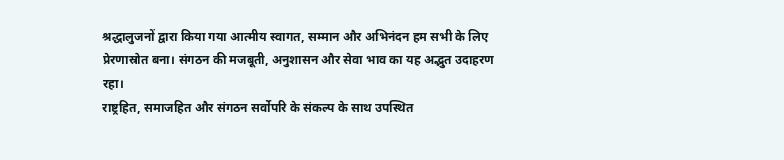श्रद्धालुजनों द्वारा किया गया आत्मीय स्वागत, सम्मान और अभिनंदन हम सभी के लिए प्रेरणास्रोत बना। संगठन की मजबूती, अनुशासन और सेवा भाव का यह अद्भुत उदाहरण रहा।
राष्ट्रहित, समाजहित और संगठन सर्वोपरि के संकल्प के साथ उपस्थित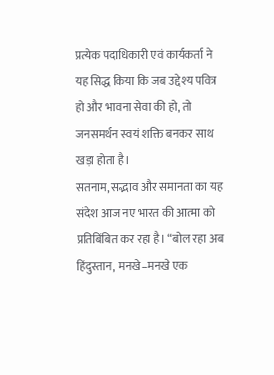प्रत्येक पदाधिकारी एवं कार्यकर्ता ने यह सिद्ध किया कि जब उद्देश्य पवित्र हो और भावना सेवा की हो, तो जनसमर्थन स्वयं शक्ति बनकर साथ खड़ा होता है।
सतनाम, सद्भाव और समानता का यह संदेश आज नए भारत की आत्मा को प्रतिबिंबित कर रहा है। “बोल रहा अब हिंदुस्तान, मनखे–मनखे एक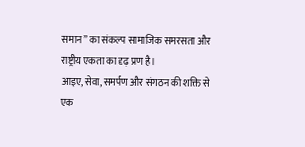समान” का संकल्प सामाजिक समरसता और राष्ट्रीय एकता का दृढ़ प्रण है।
आइए, सेवा, समर्पण और संगठन की शक्ति से एक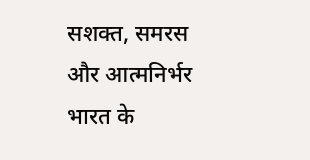सशक्त, समरस और आत्मनिर्भर भारत के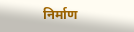निर्माण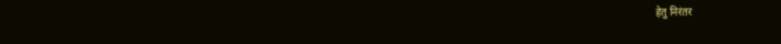हेतु निरंतर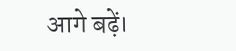आगे बढ़ें।